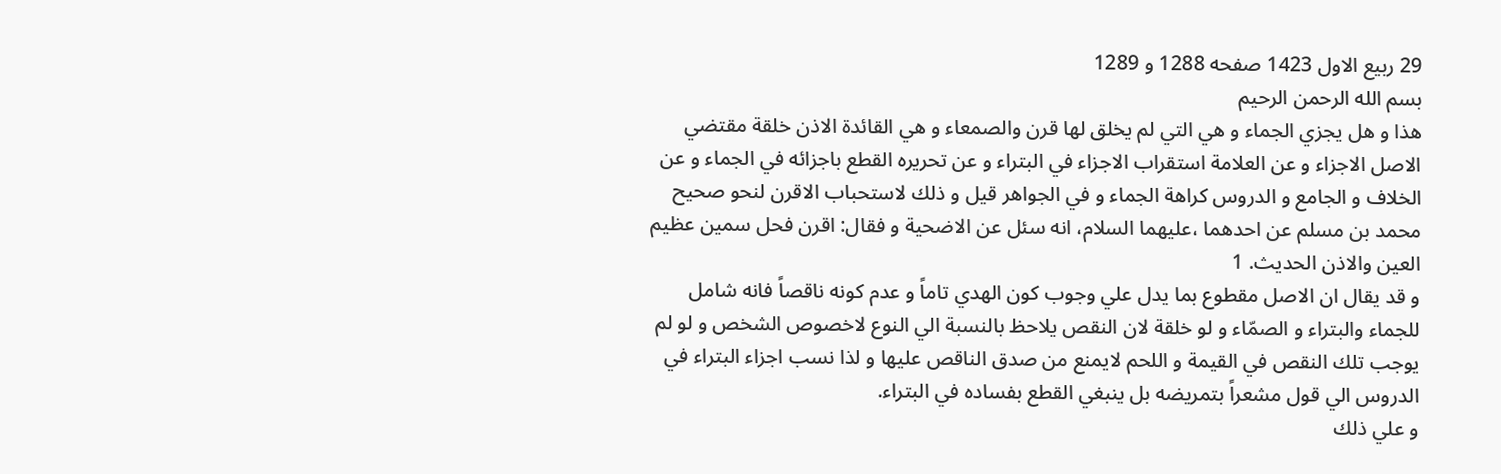29 ربيع الاول 1423 صفحه 1288 و 1289
بسم الله الرحمن الرحيم
هذا و هل يجزي الجماء و هي التي لم يخلق لها قرن والصمعاء و هي القائدة الاذن خلقة مقتضي الاصل الاجزاء و عن العلامة استقراب الاجزاء في البتراء و عن تحريره القطع باجزائه في الجماء و عن الخلاف و الجامع و الدروس كراهة الجماء و في الجواهر قيل و ذلك لاستحباب الاقرن لنحو صحيح محمد بن مسلم عن احدهما ،عليهما السلام، انه سئل عن الاضحية و فقال: اقرن فحل سمين عظيم العين والاذن الحديث. 1
و قد يقال ان الاصل مقطوع بما يدل علي وجوب كون الهدي تاماً و عدم كونه ناقصاً فانه شامل للجماء والبتراء و الصمّاء و لو خلقة لان النقص يلاحظ بالنسبة الي النوع لاخصوص الشخص و لو لم يوجب تلك النقص في القيمة و اللحم لايمنع من صدق الناقص عليها و لذا نسب اجزاء البتراء في الدروس الي قول مشعراً بتمريضه بل ينبغي القطع بفساده في البتراء.
و علي ذلك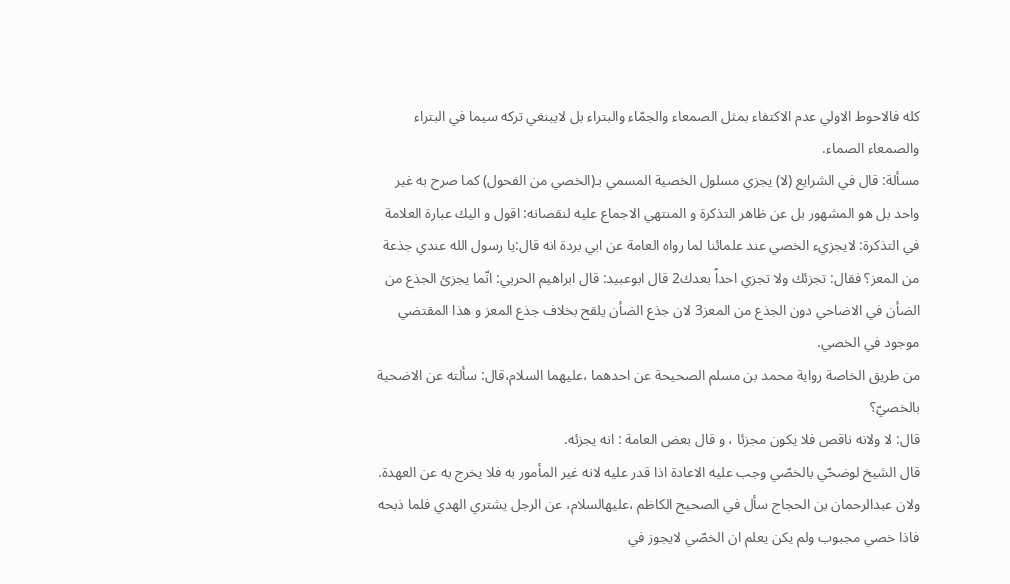كله فالاحوط الاولي عدم الاكتفاء بمثل الصمعاء والجمّاء والبتراء بل لايبنغي تركه سيما في البتراء والصمعاء الصماء.
مسألة: قال في الشرايع (لا) يجزي مسلول الخصية المسمي بـ(الخصي من الفحول) كما صرح به غير واحد بل هو المشهور بل عن ظاهر التذكرة و المنتهي الاجماع عليه لنقصانه: اقول و اليك عبارة العلامة في التذكرة: لايجزيء الخصي عند علمائنا لما رواه العامة عن ابي بردة انه قال:يا رسول الله عندي جذعة من المعز؟ فقال: تجزئك ولا تجزي احداً بعدك2 قال ابوعبيد: قال ابراهيم الحربي: انّما يجزئ الجذع من الضأن في الاضاحي دون الجذع من المعز3 لان جذع الضأن يلقح بخلاف جذع المعز و هذا المقتضي موجود في الخصي.
من طريق الخاصة رواية محمد بن مسلم الصحيحة عن احدهما ،عليهما السلام،قال: سألته عن الاضحية بالخصيّ؟
قال: لا ولانه ناقص فلا يكون مجزئا ، و قال بعض العامة : انه يجزئه.
قال الشيخ لوضحّي بالخصّي وجب عليه الاعادة اذا قدر عليه لانه غير المأمور به فلا يخرج به عن العهدة.
ولان عبدالرحمان بن الحجاج سأل في الصحيح الكاظم ،عليهالسلام، عن الرجل يشتري الهدي فلما ذبحه فاذا خصي مجبوب ولم يكن يعلم ان الخصّي لايجوز في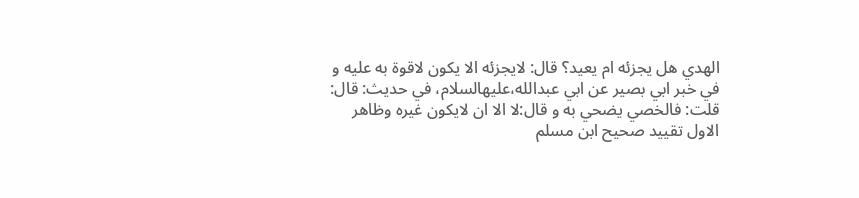الهدي هل يجزئه ام يعيد؟ قال: لايجزئه الا يكون لاقوة به عليه و في خبر ابي بصير عن ابي عبدالله،عليهالسلام، في حديث: قال: قلت: فالخصي يضحي به و قال:لا الا ان لايكون غيره وظاهر الاول تقييد صحيح ابن مسلم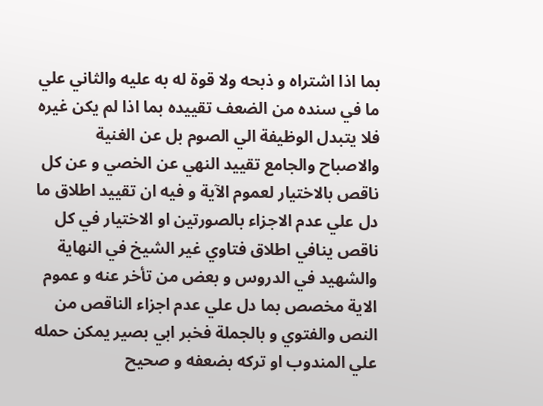بما اذا اشتراه و ذبحه ولا قوة له به عليه والثاني علي ما في سنده من الضعف تقييده بما اذا لم يكن غيره فلا يتبدل الوظيفة الي الصوم بل عن الغنية والاصباح والجامع تقييد النهي عن الخصي و عن كل ناقص بالاختيار لعموم الآية و فيه ان تقييد اطلاق ما دل علي عدم الاجزاء بالصورتين او الاختيار في كل ناقص ينافي اطلاق فتاوي غير الشيخ في النهاية والشهيد في الدروس و بعض من تأخر عنه و عموم الاية مخصص بما دل علي عدم اجزاء الناقص من النص والفتوي و بالجملة فخبر ابي بصير يمكن حمله علي المندوب او تركه بضعفه و صحيح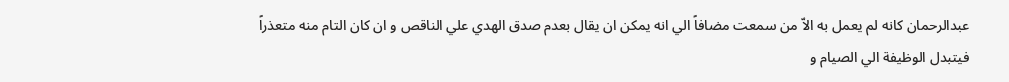عبدالرحمان كانه لم يعمل به الاّ من سمعت مضافاً الي انه يمكن ان يقال بعدم صدق الهدي علي الناقص و ان كان التام منه متعذراً فيتبدل الوظيفة الي الصيام و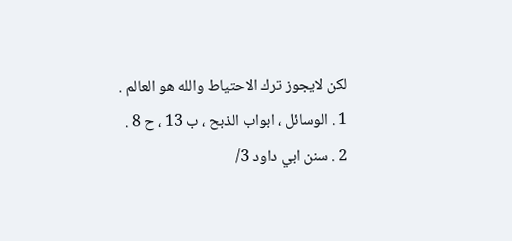لكن لايجوز ترك الاحتياط والله هو العالم .
1 . الوسائل ، ابواب الذبح ، ب 13 ، ح 8 .
2 . سنن ابي داود 3/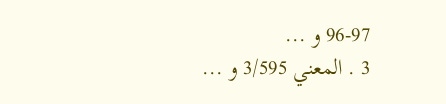96-97 و ...
3 . المعني 3/595 و ...